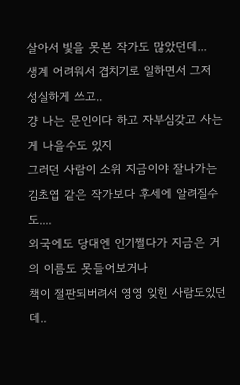살아서 빛을 못본 작가도 많았던데...
생계 어려워서 겹치기로 일하면서 그저 성실하게 쓰고..
걍 나는 문인이다 하고 자부심갖고 사는게 나을수도 있지
그러던 사람이 소위 지금이야 잘나가는
김초엽 같은 작가보다 후세에 알려질수도....
외국에도 당대엔 인기쩔다가 지금은 거의 이름도 못들어보거나
책이 절판되버려서 영영 잊힌 사람도있던데..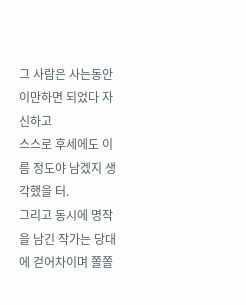그 사람은 사는동안 이만하면 되었다 자신하고
스스로 후세에도 이름 정도야 남겠지 생각했을 터.
그리고 동시에 명작을 남긴 작가는 당대에 걷어차이며 쫄쫄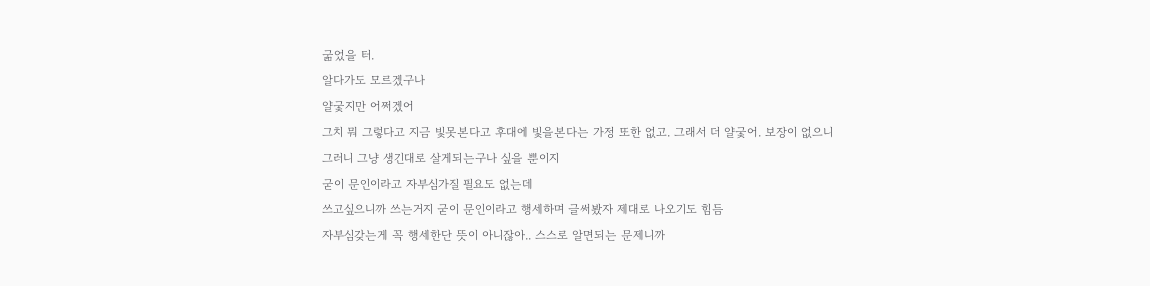굶었을 터.
알다가도 모르겠구나
얄궃지만 어쩌겠어
그치 뭐 그렇다고 지금 빛못본다고 후대에 빛을본다는 가정 또한 없고. 그래서 더 얄궃어. 보장이 없으니
그러니 그냥 생긴대로 살게되는구나 싶을 뿐이지
굳이 문인이라고 자부심가질 필요도 없는데
쓰고싶으니까 쓰는거지 굳이 문인이라고 행세하며 글써봤자 제대로 나오기도 힘듬
자부심갖는게 꼭 행세한단 뜻이 아니잖아.. 스스로 알면되는 문제니까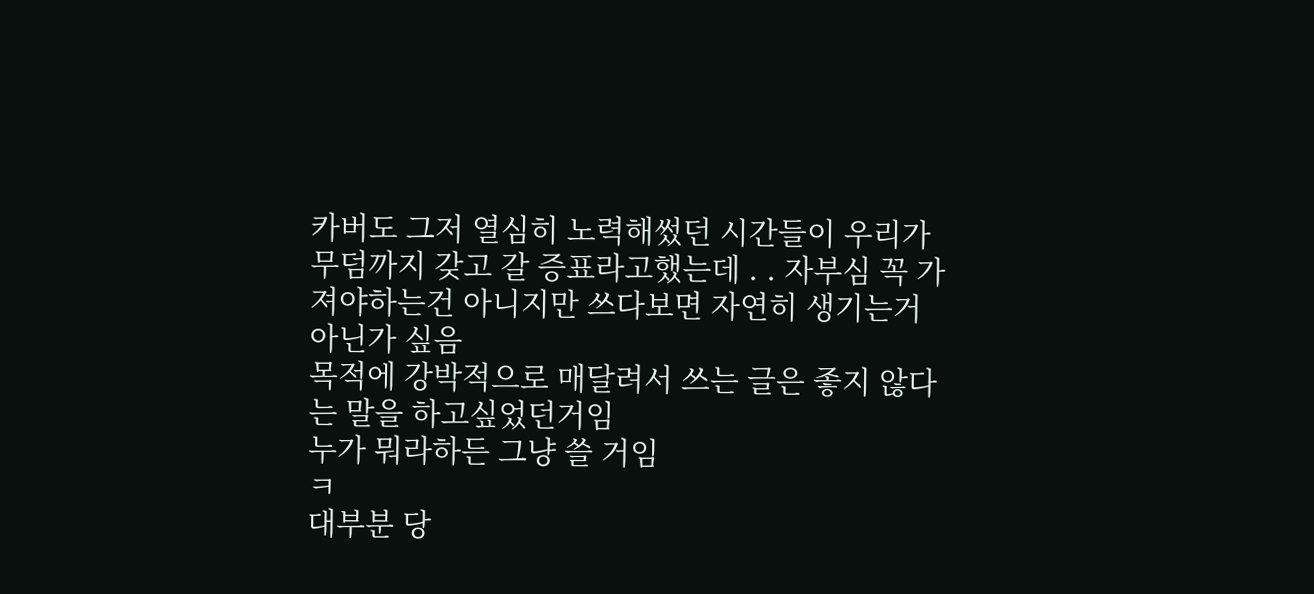카버도 그저 열심히 노력해썼던 시간들이 우리가 무덤까지 갖고 갈 증표라고했는데 . . 자부심 꼭 가져야하는건 아니지만 쓰다보면 자연히 생기는거아닌가 싶음
목적에 강박적으로 매달려서 쓰는 글은 좋지 않다는 말을 하고싶었던거임
누가 뭐라하든 그냥 쓸 거임
ㅋ
대부분 당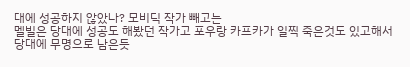대에 성공하지 않았나? 모비딕 작가 빼고는
멜빌은 당대에 성공도 해봤던 작가고 포우랑 카프카가 일찍 죽은것도 있고해서 당대에 무명으로 남은듯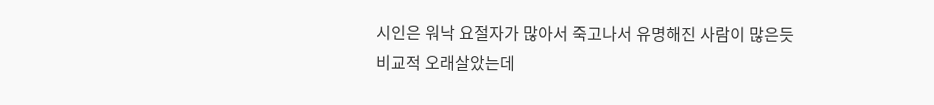시인은 워낙 요절자가 많아서 죽고나서 유명해진 사람이 많은듯
비교적 오래살았는데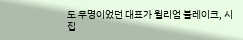도 무명이었던 대표가 윌리엄 블레이크, 시집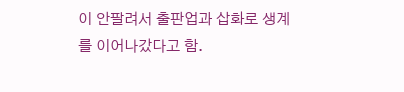이 안팔려서 출판업과 삽화로 생계를 이어나갔다고 함.